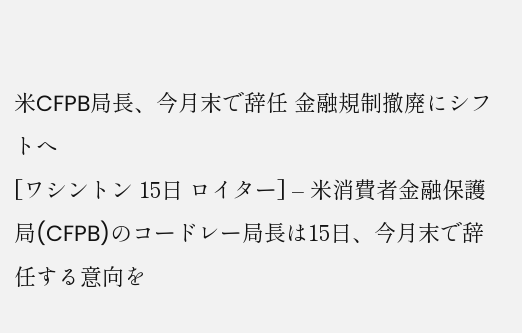米CFPB局長、今月末で辞任 金融規制撤廃にシフトへ
[ワシントン 15日 ロイター] – 米消費者金融保護局(CFPB)のコードレー局長は15日、今月末で辞任する意向を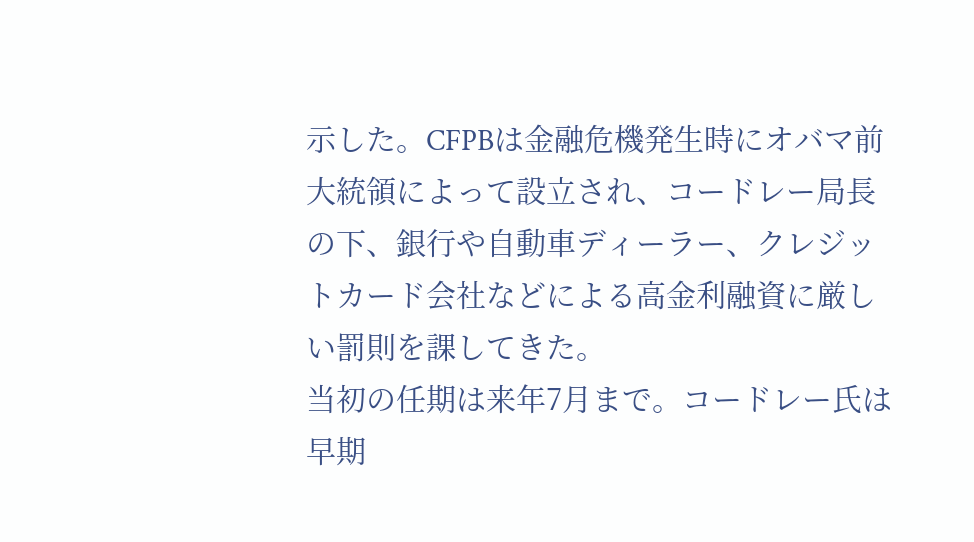示した。CFPBは金融危機発生時にオバマ前大統領によって設立され、コードレー局長の下、銀行や自動車ディーラー、クレジットカード会社などによる高金利融資に厳しい罰則を課してきた。
当初の任期は来年7月まで。コードレー氏は早期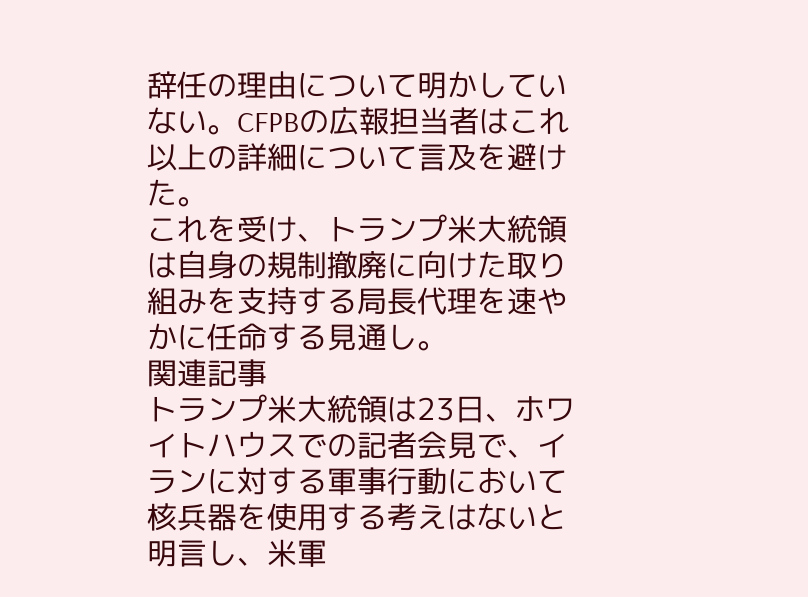辞任の理由について明かしていない。CFPBの広報担当者はこれ以上の詳細について言及を避けた。
これを受け、トランプ米大統領は自身の規制撤廃に向けた取り組みを支持する局長代理を速やかに任命する見通し。
関連記事
トランプ米大統領は23日、ホワイトハウスでの記者会見で、イランに対する軍事行動において核兵器を使用する考えはないと明言し、米軍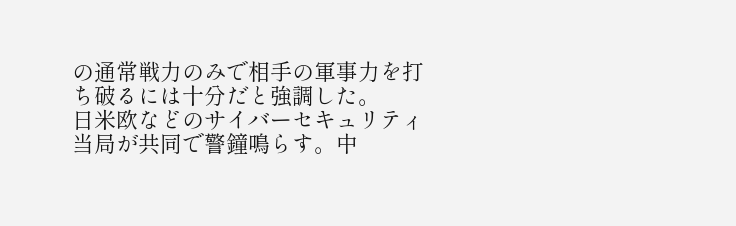の通常戦力のみで相手の軍事力を打ち破るには十分だと強調した。
日米欧などのサイバーセキュリティ当局が共同で警鐘鳴らす。中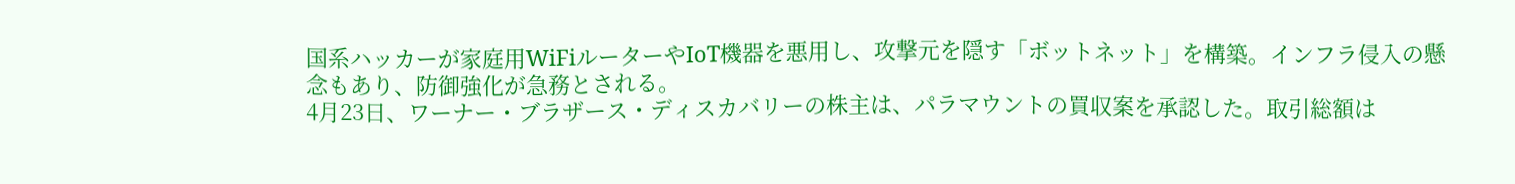国系ハッカーが家庭用WiFiルーターやIoT機器を悪用し、攻撃元を隠す「ボットネット」を構築。インフラ侵入の懸念もあり、防御強化が急務とされる。
4月23日、ワーナー・ブラザース・ディスカバリーの株主は、パラマウントの買収案を承認した。取引総額は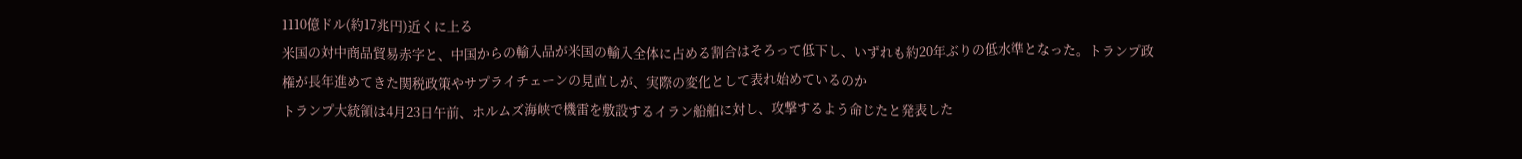1110億ドル(約17兆円)近くに上る
米国の対中商品貿易赤字と、中国からの輸入品が米国の輸入全体に占める割合はそろって低下し、いずれも約20年ぶりの低水準となった。トランプ政権が長年進めてきた関税政策やサプライチェーンの見直しが、実際の変化として表れ始めているのか
トランプ大統領は4月23日午前、ホルムズ海峡で機雷を敷設するイラン船舶に対し、攻撃するよう命じたと発表した